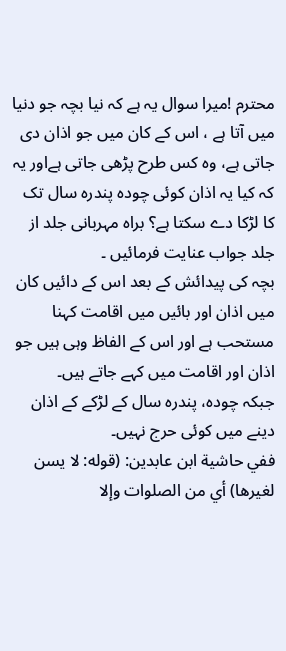محترم !میرا سوال یہ ہے کہ نیا بچہ جو دنیا میں آتا ہے ، اس کے کان میں جو اذان دی جاتی ہے، وہ کس طرح پڑھی جاتی ہےاور یہ کہ کیا یہ اذان کوئی چودہ پندرہ سال تک کا لڑکا دے سکتا ہے؟ براه مہربانی جلد از جلد جواب عنایت فرمائیں ۔
بچہ کی پیدائش کے بعد اس کے دائیں کان میں اذان اور بائیں میں اقامت کہنا مستحب ہے اور اس کے الفاظ وہی ہیں جو اذان اور اقامت میں کہے جاتے ہیں۔
جبکہ چودہ، پندرہ سال کے لڑکے کے اذان دینے میں کوئی حرج نہیں۔
ففي حاشية ابن عابدين: (قوله: لا يسن لغيرها) أي من الصلوات وإلا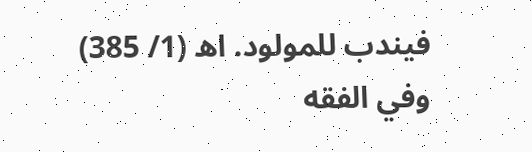فيندب للمولود. اھ (1/ 385)
وفي الفقه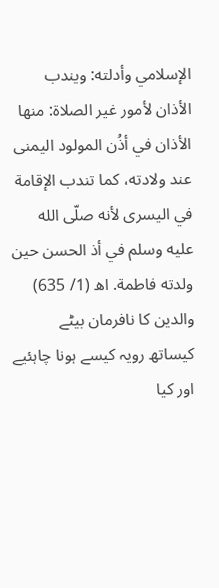الإسلامي وأدلته: ويندب الأذان لأمور غير الصلاة: منها الأذان في أذُن المولود اليمنى عند ولادته، كما تندب الإقامة في اليسرى لأنه صلّى الله عليه وسلم في أذ الحسن حين ولدته فاطمة. اھ (1/ 635)
والدین کا نافرمان بیٹے کیساتھ رویہ کیسے ہونا چاہئیے اور کیا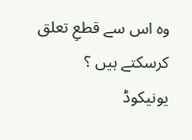وہ اس سے قطعِ تعلق کرسکتے ہیں ؟
یونیکوڈ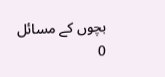بچوں کے مسائل 0